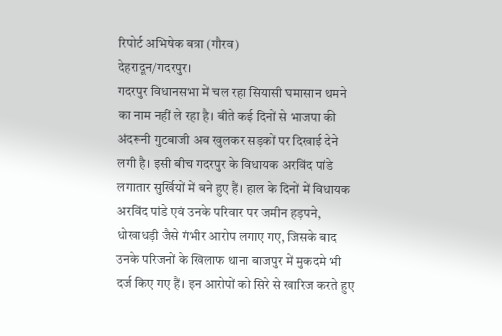रिपोर्ट अभिषेक बत्रा (गौरव)
देहरादून/गदरपुर।
गदरपुर विधानसभा में चल रहा सियासी घमासान थमने का नाम नहीं ले रहा है। बीते कई दिनों से भाजपा की अंदरूनी गुटबाजी अब खुलकर सड़कों पर दिखाई देने लगी है। इसी बीच गदरपुर के विधायक अरविंद पांडे लगातार सुर्खियों में बने हुए हैं। हाल के दिनों में विधायक अरविंद पांडे एवं उनके परिवार पर जमीन हड़पने, धोखाधड़ी जैसे गंभीर आरोप लगाए गए, जिसके बाद उनके परिजनों के खिलाफ थाना बाजपुर में मुकदमे भी दर्ज किए गए हैं। इन आरोपों को सिरे से खारिज करते हुए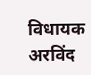विधायक अरविंद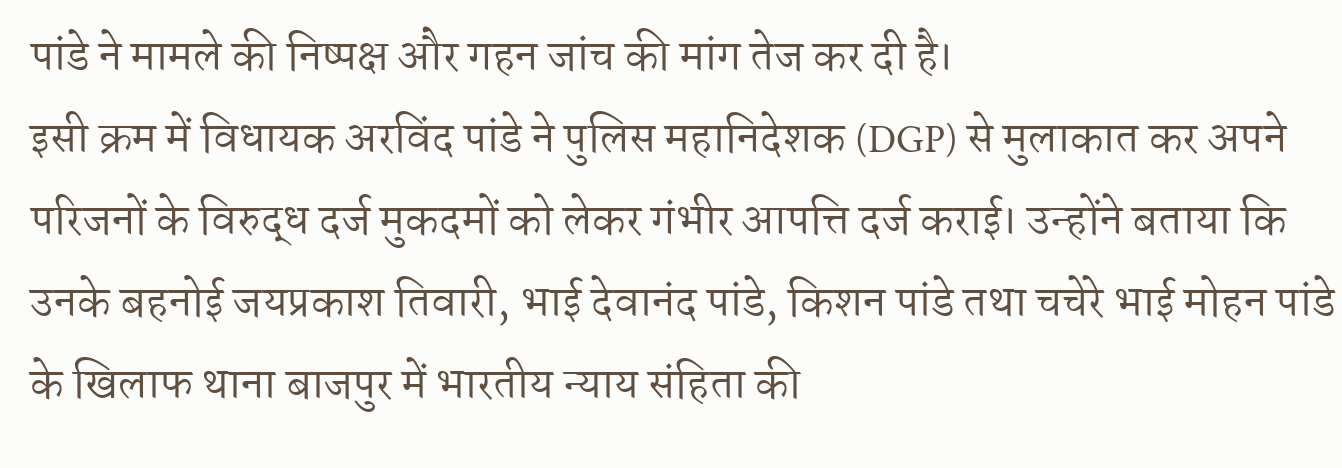पांडे ने मामले की निष्पक्ष और गहन जांच की मांग तेज कर दी है।
इसी क्रम में विधायक अरविंद पांडे ने पुलिस महानिदेशक (DGP) से मुलाकात कर अपने परिजनों के विरुद्ध दर्ज मुकदमों को लेकर गंभीर आपत्ति दर्ज कराई। उन्होंने बताया कि उनके बहनोई जयप्रकाश तिवारी, भाई देवानंद पांडे, किशन पांडे तथा चचेरे भाई मोहन पांडे के खिलाफ थाना बाजपुर में भारतीय न्याय संहिता की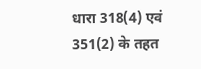धारा 318(4) एवं 351(2) के तहत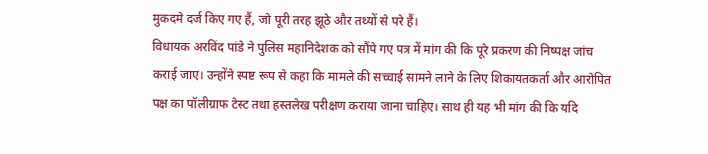मुकदमे दर्ज किए गए हैं, जो पूरी तरह झूठे और तथ्यों से परे हैं।
विधायक अरविंद पांडे ने पुलिस महानिदेशक को सौंपे गए पत्र में मांग की कि पूरे प्रकरण की निष्पक्ष जांच कराई जाए। उन्होंने स्पष्ट रूप से कहा कि मामले की सच्चाई सामने लाने के लिए शिकायतकर्ता और आरोपित पक्ष का पॉलीग्राफ टेस्ट तथा हस्तलेख परीक्षण कराया जाना चाहिए। साथ ही यह भी मांग की कि यदि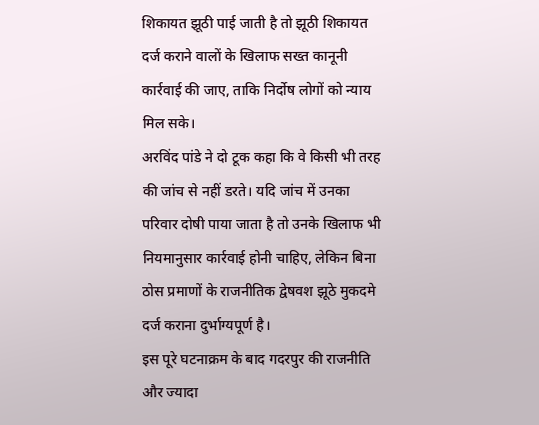शिकायत झूठी पाई जाती है तो झूठी शिकायत दर्ज कराने वालों के खिलाफ सख्त कानूनी कार्रवाई की जाए, ताकि निर्दोष लोगों को न्याय मिल सके।
अरविंद पांडे ने दो टूक कहा कि वे किसी भी तरह की जांच से नहीं डरते। यदि जांच में उनका परिवार दोषी पाया जाता है तो उनके खिलाफ भी नियमानुसार कार्रवाई होनी चाहिए, लेकिन बिना ठोस प्रमाणों के राजनीतिक द्वेषवश झूठे मुकदमे दर्ज कराना दुर्भाग्यपूर्ण है।
इस पूरे घटनाक्रम के बाद गदरपुर की राजनीति और ज्यादा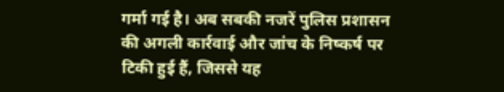गर्मा गई है। अब सबकी नजरें पुलिस प्रशासन की अगली कार्रवाई और जांच के निष्कर्ष पर टिकी हुई हैं, जिससे यह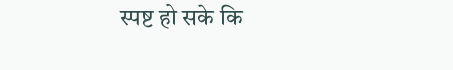स्पष्ट हो सके कि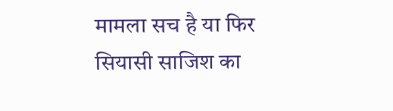मामला सच है या फिर सियासी साजिश का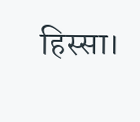हिस्सा।